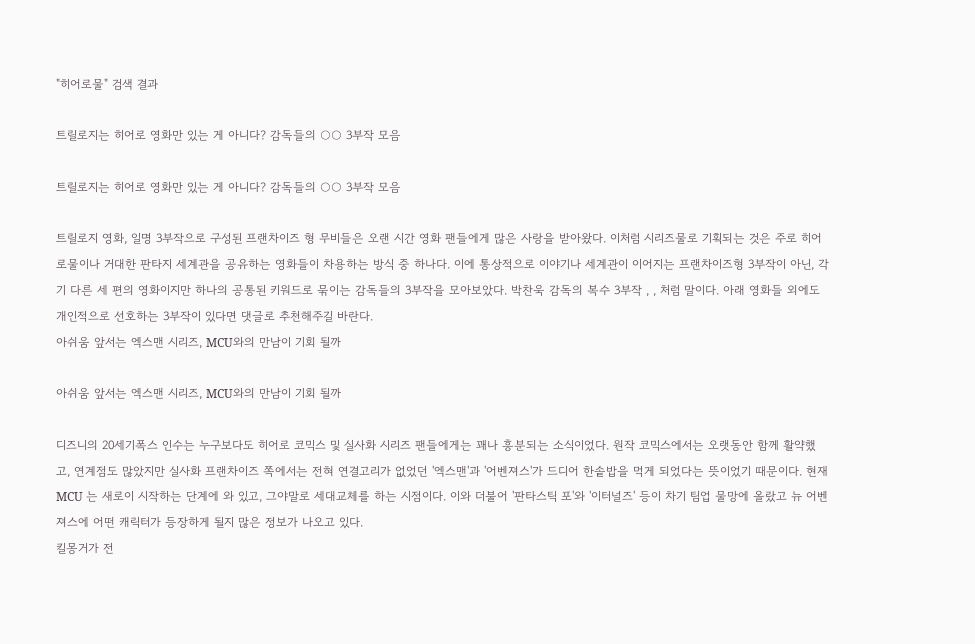"히어로물" 검색 결과

트릴로지는 히어로 영화만 있는 게 아니다? 감독들의 ○○ 3부작 모음

트릴로지는 히어로 영화만 있는 게 아니다? 감독들의 ○○ 3부작 모음

트릴로지 영화, 일명 3부작으로 구성된 프랜차이즈 형 무비들은 오랜 시간 영화 팬들에게 많은 사랑을 받아왔다. 이처럼 시리즈물로 기획되는 것은 주로 히어로물이나 거대한 판타지 세계관을 공유하는 영화들이 차용하는 방식 중 하나다. 이에 통상적으로 이야기나 세계관이 이어지는 프랜차이즈형 3부작이 아닌, 각기 다른 세 편의 영화이지만 하나의 공통된 키워드로 묶이는 감독들의 3부작을 모아보았다. 박찬욱 감독의 복수 3부작 , , 처럼 말이다. 아래 영화들 외에도 개인적으로 선호하는 3부작이 있다면 댓글로 추천해주길 바란다.
아쉬움 앞서는 엑스맨 시리즈, MCU와의 만남이 기회 될까

아쉬움 앞서는 엑스맨 시리즈, MCU와의 만남이 기회 될까

디즈니의 20세기폭스 인수는 누구보다도 히어로 코믹스 및 실사화 시리즈 팬들에게는 꽤나 흥분되는 소식이었다. 원작 코믹스에서는 오랫동안 함께 활약했고, 연계점도 많았지만 실사화 프랜차이즈 쪽에서는 전혀 연결고리가 없었던 '엑스맨'과 '어벤져스'가 드디어 한솥밥을 먹게 되었다는 뜻이었기 때문이다. 현재 MCU 는 새로이 시작하는 단계에 와 있고, 그야말로 세대교체를 하는 시점이다. 이와 더불어 '판타스틱 포'와 '이터널즈' 등이 차기 팀업 물망에 올랐고 뉴 어벤져스에 어떤 캐릭터가 등장하게 될지 많은 정보가 나오고 있다.
킬몽거가 전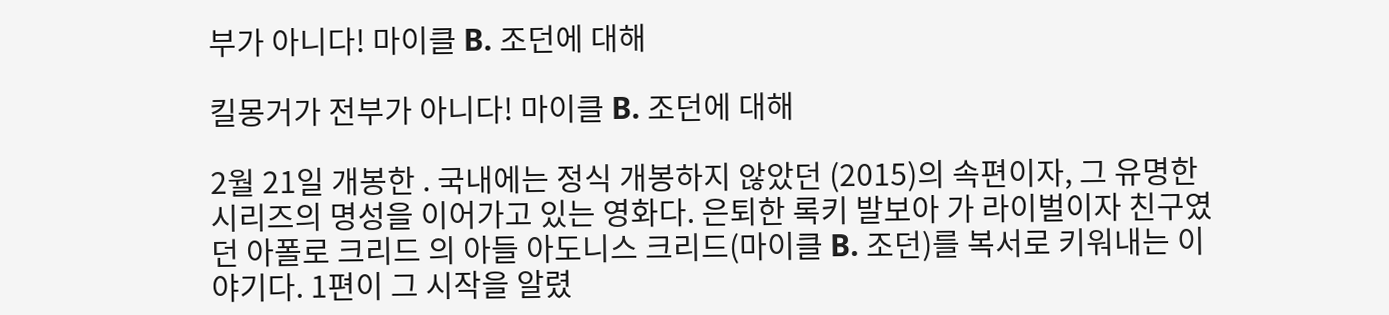부가 아니다! 마이클 B. 조던에 대해

킬몽거가 전부가 아니다! 마이클 B. 조던에 대해

2월 21일 개봉한 . 국내에는 정식 개봉하지 않았던 (2015)의 속편이자, 그 유명한 시리즈의 명성을 이어가고 있는 영화다. 은퇴한 록키 발보아 가 라이벌이자 친구였던 아폴로 크리드 의 아들 아도니스 크리드(마이클 B. 조던)를 복서로 키워내는 이야기다. 1편이 그 시작을 알렸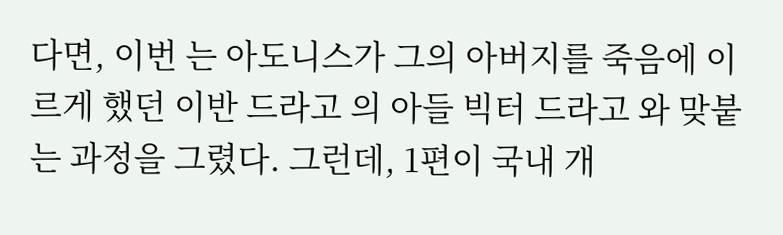다면, 이번 는 아도니스가 그의 아버지를 죽음에 이르게 했던 이반 드라고 의 아들 빅터 드라고 와 맞붙는 과정을 그렸다. 그런데, 1편이 국내 개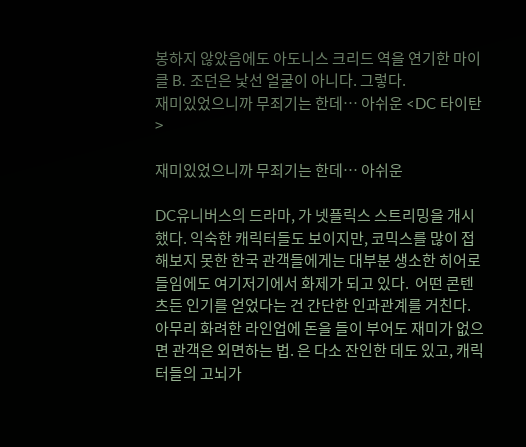봉하지 않았음에도 아도니스 크리드 역을 연기한 마이클 B. 조던은 낯선 얼굴이 아니다. 그렇다.
재미있었으니까 무죄기는 한데… 아쉬운 <DC 타이탄>

재미있었으니까 무죄기는 한데… 아쉬운

DC유니버스의 드라마, 가 넷플릭스 스트리밍을 개시했다. 익숙한 캐릭터들도 보이지만, 코믹스를 많이 접해보지 못한 한국 관객들에게는 대부분 생소한 히어로들임에도 여기저기에서 화제가 되고 있다.  어떤 콘텐츠든 인기를 얻었다는 건 간단한 인과관계를 거친다. 아무리 화려한 라인업에 돈을 들이 부어도 재미가 없으면 관객은 외면하는 법. 은 다소 잔인한 데도 있고, 캐릭터들의 고뇌가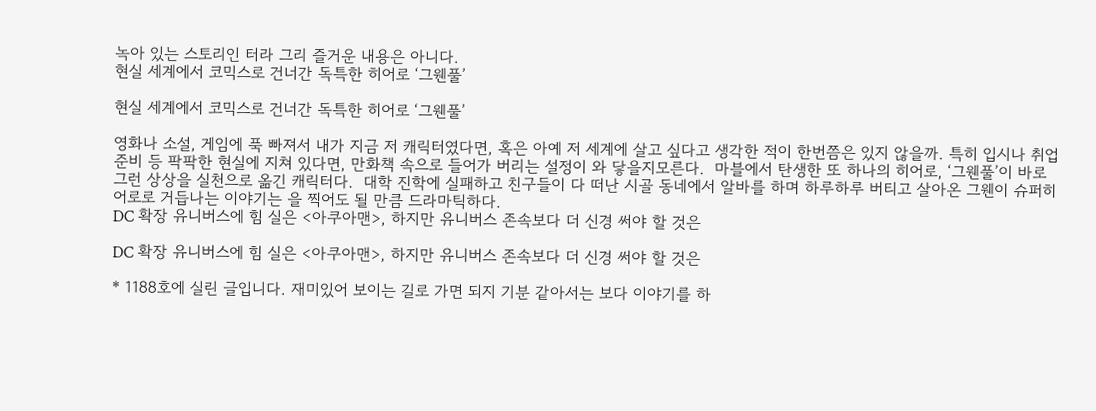녹아 있는 스토리인 터라 그리 즐거운 내용은 아니다.
현실 세계에서 코믹스로 건너간 독특한 히어로 ‘그웬풀’

현실 세계에서 코믹스로 건너간 독특한 히어로 ‘그웬풀’

영화나 소설, 게임에 푹 빠져서 내가 지금 저 캐릭터였다면, 혹은 아예 저 세계에 살고 싶다고 생각한 적이 한번쯤은 있지 않을까. 특히 입시나 취업준비 등 팍팍한 현실에 지쳐 있다면, 만화책 속으로 들어가 버리는 설정이 와 닿을지모른다.  마블에서 탄생한 또 하나의 히어로, ‘그웬풀’이 바로 그런 상상을 실천으로 옮긴 캐릭터다.  대학 진학에 실패하고 친구들이 다 떠난 시골 동네에서 알바를 하며 하루하루 버티고 살아온 그웬이 슈퍼히어로로 거듭나는 이야기는 을 찍어도 될 만큼 드라마틱하다.
DC 확장 유니버스에 힘 실은 <아쿠아맨>, 하지만 유니버스 존속보다 더 신경 써야 할 것은

DC 확장 유니버스에 힘 실은 <아쿠아맨>, 하지만 유니버스 존속보다 더 신경 써야 할 것은

* 1188호에 실린 글입니다. 재미있어 보이는 길로 가면 되지 기분 같아서는 보다 이야기를 하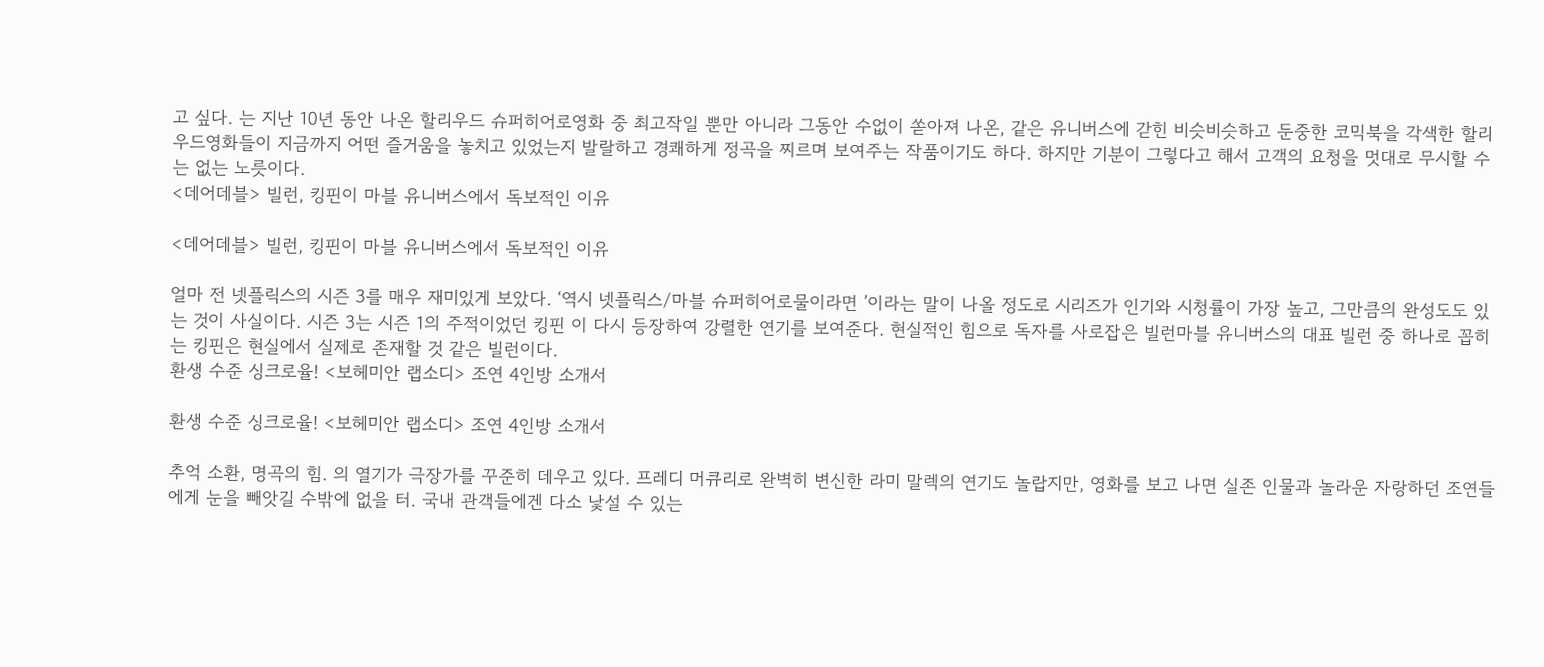고 싶다. 는 지난 10년 동안 나온 할리우드 슈퍼히어로영화 중 최고작일 뿐만 아니라 그동안 수없이 쏟아져 나온, 같은 유니버스에 갇힌 비슷비슷하고 둔중한 코믹북을 각색한 할리우드영화들이 지금까지 어떤 즐거움을 놓치고 있었는지 발랄하고 경쾌하게 정곡을 찌르며 보여주는 작품이기도 하다. 하지만 기분이 그렇다고 해서 고객의 요청을 멋대로 무시할 수는 없는 노릇이다.
<데어데블> 빌런, 킹핀이 마블 유니버스에서 독보적인 이유

<데어데블> 빌런, 킹핀이 마블 유니버스에서 독보적인 이유

얼마 전 넷플릭스의 시즌 3를 매우 재미있게 보았다. ‘역시 넷플릭스/마블 슈퍼히어로물이라면 ’이라는 말이 나올 정도로 시리즈가 인기와 시청률이 가장 높고, 그만큼의 완성도도 있는 것이 사실이다. 시즌 3는 시즌 1의 주적이었던 킹핀 이 다시 등장하여 강렬한 연기를 보여준다. 현실적인 힘으로 독자를 사로잡은 빌런마블 유니버스의 대표 빌런 중 하나로 꼽히는 킹핀은 현실에서 실제로 존재할 것 같은 빌런이다.
환생 수준 싱크로율! <보헤미안 랩소디> 조연 4인방 소개서

환생 수준 싱크로율! <보헤미안 랩소디> 조연 4인방 소개서

추억 소환, 명곡의 힘. 의 열기가 극장가를 꾸준히 데우고 있다. 프레디 머큐리로 완벽히 변신한 라미 말렉의 연기도 놀랍지만, 영화를 보고 나면 실존 인물과 놀라운 자랑하던 조연들에게 눈을 빼앗길 수밖에 없을 터. 국내 관객들에겐 다소 낯설 수 있는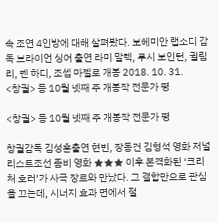속 조연 4인방에 대해 살펴봤다. 보헤미안 랩소디 감독 브라이언 싱어 출연 라미 말렉, 루시 보인턴, 귈림 리, 벤 하디, 조셉 마젤로 개봉 2018. 10. 31.
<창궐> 등 10월 넷째 주 개봉작 전문가 평

<창궐> 등 10월 넷째 주 개봉작 전문가 평

창궐감독 김성훈출연 현빈, 장동건 김형석 영화 저널리스트조선 좀비 영화 ★★★ 이후 본격화된 ‘크리처 호러’가 사극 장르와 만났다. 그 결합만으로 관심을 끄는데, 시너지 효과 면에서 절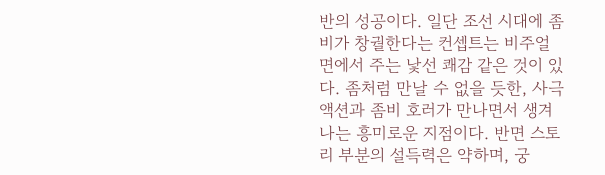반의 성공이다. 일단 조선 시대에 좀비가 창궐한다는 컨셉트는 비주얼 면에서 주는 낯선 쾌감 같은 것이 있다. 좀처럼 만날 수 없을 듯한, 사극 액션과 좀비 호러가 만나면서 생겨나는 흥미로운 지점이다. 반면 스토리 부분의 설득력은 약하며, 궁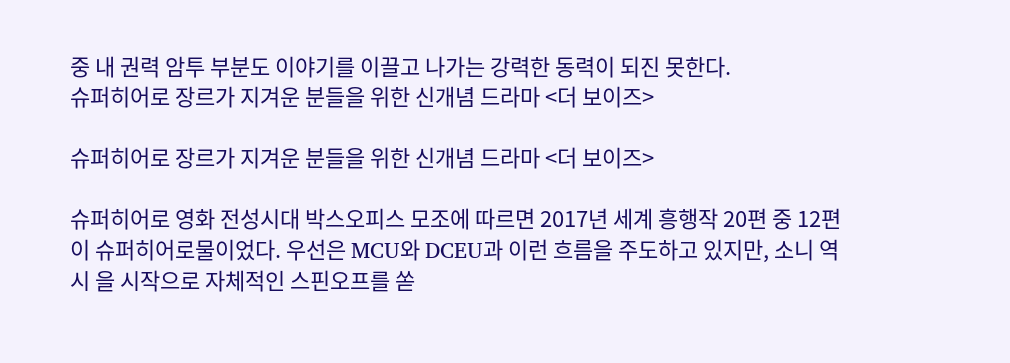중 내 권력 암투 부분도 이야기를 이끌고 나가는 강력한 동력이 되진 못한다.
슈퍼히어로 장르가 지겨운 분들을 위한 신개념 드라마 <더 보이즈>

슈퍼히어로 장르가 지겨운 분들을 위한 신개념 드라마 <더 보이즈>

슈퍼히어로 영화 전성시대 박스오피스 모조에 따르면 2017년 세계 흥행작 20편 중 12편이 슈퍼히어로물이었다. 우선은 MCU와 DCEU과 이런 흐름을 주도하고 있지만, 소니 역시 을 시작으로 자체적인 스핀오프를 쏟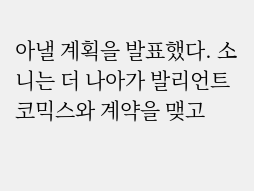아낼 계획을 발표했다. 소니는 더 나아가 발리언트 코믹스와 계약을 맺고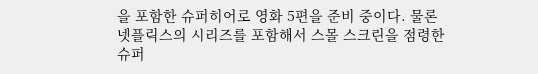을 포함한 슈퍼히어로 영화 5편을 준비 중이다. 물론 넷플릭스의 시리즈를 포함해서 스몰 스크린을 점령한 슈퍼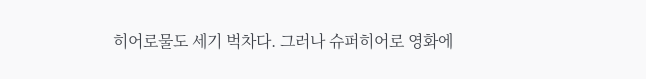히어로물도 세기 벅차다. 그러나 슈퍼히어로 영화에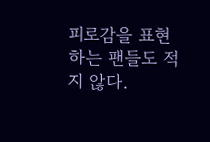피로감을 표현하는 팬들도 적지 않다.